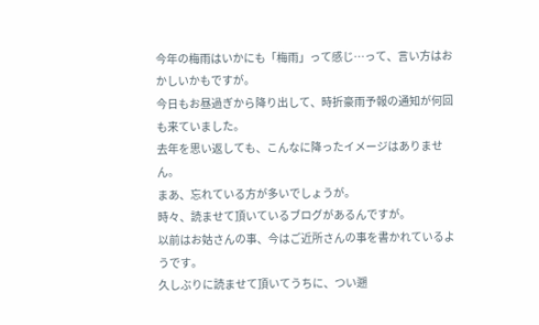今年の梅雨はいかにも「梅雨」って感じ…って、言い方はおかしいかもですが。
今日もお昼過ぎから降り出して、時折豪雨予報の通知が何回も来ていました。
去年を思い返しても、こんなに降ったイメージはありません。
まあ、忘れている方が多いでしょうが。
時々、読ませて頂いているブログがあるんですが。
以前はお姑さんの事、今はご近所さんの事を書かれているようです。
久しぶりに読ませて頂いてうちに、つい遡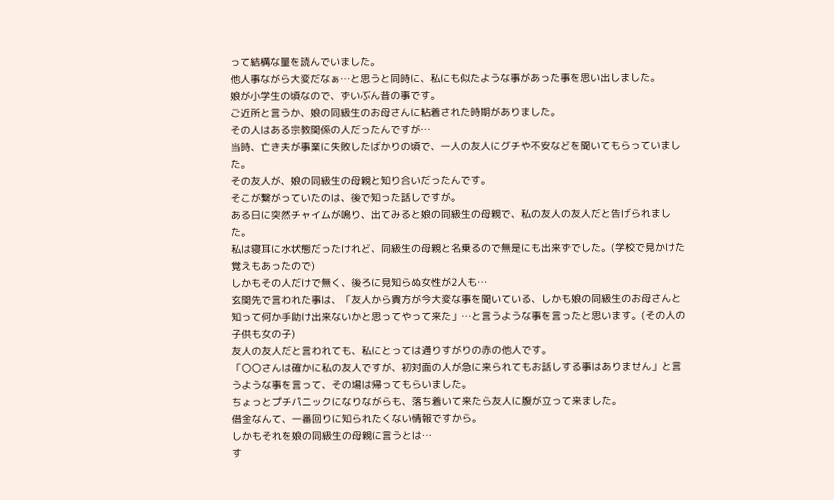って結構な量を読んでいました。
他人事ながら大変だなぁ…と思うと同時に、私にも似たような事があった事を思い出しました。
娘が小学生の頃なので、ずいぶん昔の事です。
ご近所と言うか、娘の同級生のお母さんに粘着された時期がありました。
その人はある宗教関係の人だったんですが…
当時、亡き夫が事業に失敗したばかりの頃で、一人の友人にグチや不安などを聞いてもらっていました。
その友人が、娘の同級生の母親と知り合いだったんです。
そこが繋がっていたのは、後で知った話しですが。
ある日に突然チャイムが鳴り、出てみると娘の同級生の母親で、私の友人の友人だと告げられました。
私は寝耳に水状態だったけれど、同級生の母親と名乗るので無是にも出来ずでした。(学校で見かけた覚えもあったので)
しかもその人だけで無く、後ろに見知らぬ女性が2人も…
玄関先で言われた事は、「友人から貴方が今大変な事を聞いている、しかも娘の同級生のお母さんと知って何か手助け出来ないかと思ってやって来た」…と言うような事を言ったと思います。(その人の子供も女の子)
友人の友人だと言われても、私にとっては通りすがりの赤の他人です。
「〇〇さんは確かに私の友人ですが、初対面の人が急に来られてもお話しする事はありません」と言うような事を言って、その場は帰ってもらいました。
ちょっとプチパニックになりながらも、落ち着いて来たら友人に腹が立って来ました。
借金なんて、一番回りに知られたくない情報ですから。
しかもそれを娘の同級生の母親に言うとは…
す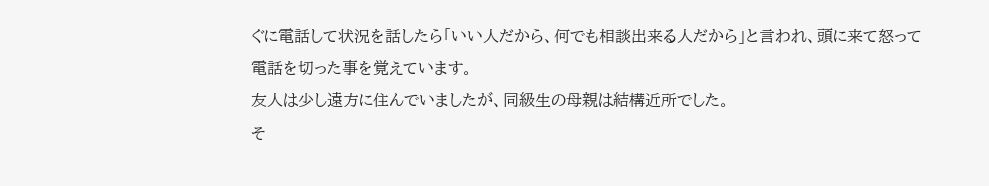ぐに電話して状況を話したら「いい人だから、何でも相談出来る人だから」と言われ、頭に来て怒って電話を切った事を覚えています。
友人は少し遠方に住んでいましたが、同級生の母親は結構近所でした。
そ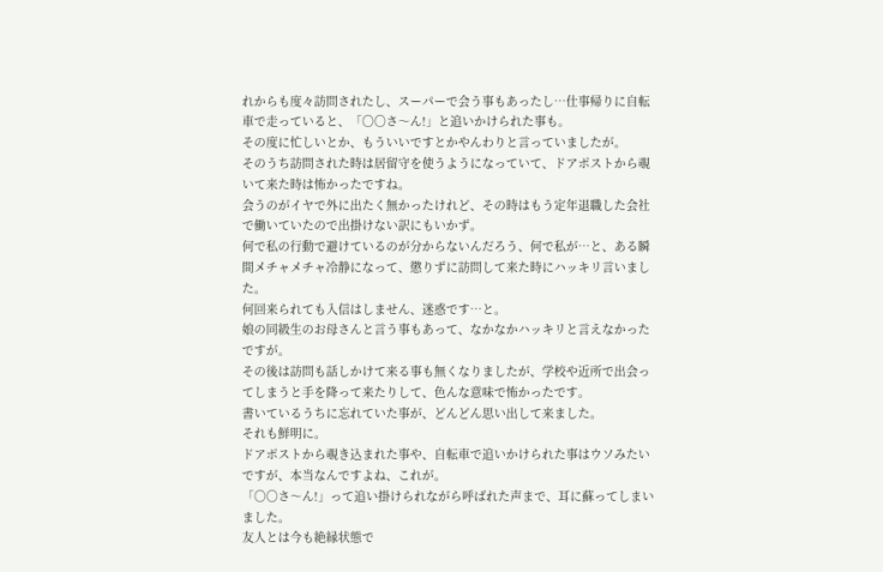れからも度々訪問されたし、スーパーで会う事もあったし…仕事帰りに自転車で走っていると、「〇〇さ〜ん!」と追いかけられた事も。
その度に忙しいとか、もういいですとかやんわりと言っていましたが。
そのうち訪問された時は居留守を使うようになっていて、ドアポストから覗いて来た時は怖かったですね。
会うのがイヤで外に出たく無かったけれど、その時はもう定年退職した会社で働いていたので出掛けない訳にもいかず。
何で私の行動で避けているのが分からないんだろう、何で私が…と、ある瞬間メチャメチャ冷静になって、懲りずに訪問して来た時にハッキリ言いました。
何回来られても入信はしません、迷惑です…と。
娘の同級生のお母さんと言う事もあって、なかなかハッキリと言えなかったですが。
その後は訪問も話しかけて来る事も無くなりましたが、学校や近所で出会ってしまうと手を降って来たりして、色んな意味で怖かったです。
書いているうちに忘れていた事が、どんどん思い出して来ました。
それも鮮明に。
ドアポストから覗き込まれた事や、自転車で追いかけられた事はウソみたいですが、本当なんですよね、これが。
「〇〇さ〜ん!」って追い掛けられながら呼ばれた声まで、耳に蘇ってしまいました。
友人とは今も絶縁状態で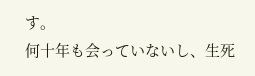す。
何十年も会っていないし、生死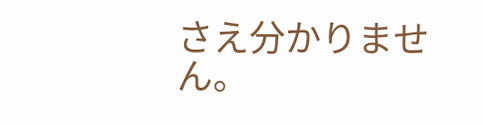さえ分かりません。